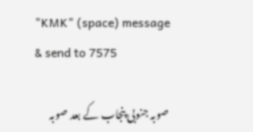"KMK" (space) message & send to 7575

صوبہ جنوبی پنجاب کے بعد صوبہ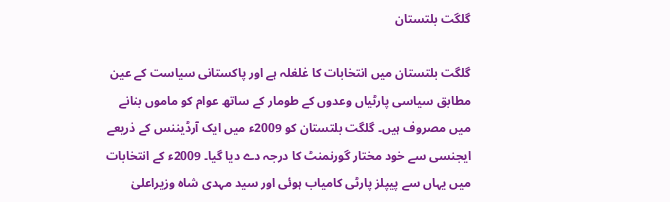گلگت بلتستان

گلگت بلتستان میں انتخابات کا غلغلہ ہے اور پاکستانی سیاست کے عین مطابق سیاسی پارٹیاں وعدوں کے طومار کے ساتھ عوام کو ماموں بنانے میں مصروف ہیں۔ گلگت بلتستان کو 2009ء میں ایک آرڈیننس کے ذریعے ایجنسی سے خود مختار گورنمنٹ کا درجہ دے دیا گیا۔ 2009ء کے انتخابات میں یہاں سے پیپلز پارٹی کامیاب ہوئی اور سید مہدی شاہ وزیراعلیٰ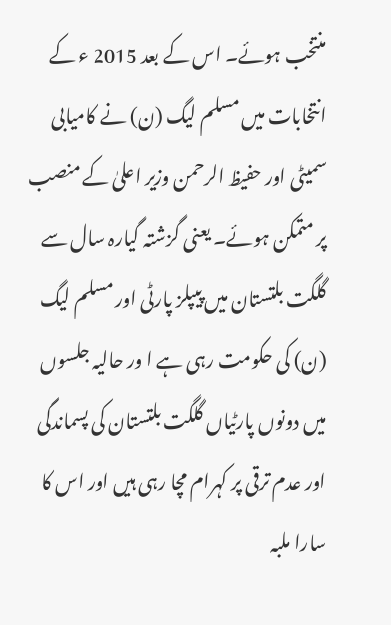منتخب ہوئے۔ اس کے بعد 2015 ء کے انتخابات میں مسلم لیگ (ن) نے کامیابی سمیٹی اور حفیظ الرحمن وزیر اعلیٰ کے منصب پر متمکن ہوئے۔ یعنی گزشتہ گیارہ سال سے گلگت بلتستان میں پیپلز پارٹی اور مسلم لیگ (ن) کی حکومت رہی ہے ا ور حالیہ جلسوں میں دونوں پارٹیاں گلگت بلتستان کی پسماندگی اور عدم ترقی پر کہرام مچا رہی ہیں اور اس کا سارا ملبہ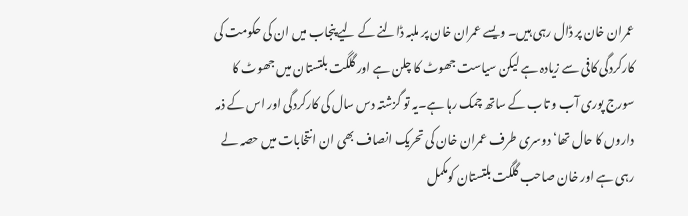عمران خان پر ڈال رہی ہیں۔ ویسے عمران خان پر ملبہ ڈالنے کے لیے پنجاب میں ان کی حکومت کی کارکردگی کافی سے زیادہ ہے لیکن سیاست جھوٹ کا چلن ہے اور گلگت بلتستان میں جھوٹ کا سورج پوری آب و تاب کے ساتھ چمک رہا ہے۔یہ تو گزشتہ دس سال کی کارکردگی اور اس کے ذمہ داروں کا حال تھا‘ دوسری طرف عمران خان کی تحریک انصاف بھی ان انتخابات میں حصہ لے رہی ہے اور خان صاحب گلگت بلتستان کومکمل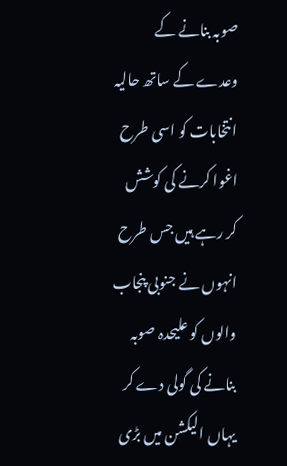صوبہ بنانے کے وعدے کے ساتھ حالیہ انتخابات کو اسی طرح اغوا کرنے کی کوشش کر رہے ہیں جس طرح انہوں نے جنوبی پنجاب والوں کو علیحدہ صوبہ بنانے کی گولی دے کر یہاں الیکشن میں بڑی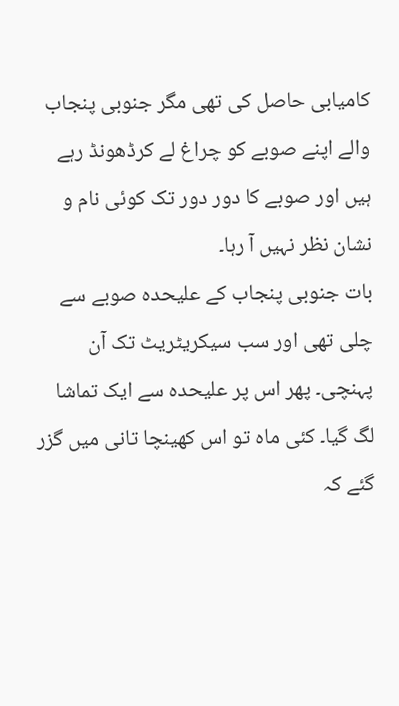کامیابی حاصل کی تھی مگر جنوبی پنجاب والے اپنے صوبے کو چراغ لے کرڈھونڈ رہے ہیں اور صوبے کا دور دور تک کوئی نام و نشان نظر نہیں آ رہا۔
بات جنوبی پنجاب کے علیحدہ صوبے سے چلی تھی اور سب سیکریٹریٹ تک آن پہنچی۔ پھر اس پر علیحدہ سے ایک تماشا لگ گیا۔ کئی ماہ تو اس کھینچا تانی میں گزر گئے کہ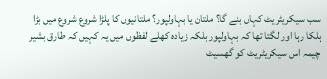سب سیکریٹریٹ کہاں بنے گا؟ ملتان یا بہاولپور؟ ملتانیوں کا پلڑا شروع شروع میں بڑا ہلکا رہا اور لگتا تھا کہ بہاولپور بلکہ زیادہ کھلے لفظوں میں یہ کہیں کہ طارق بشیر چیمہ اس سیکریٹریٹ کو گھسیٹ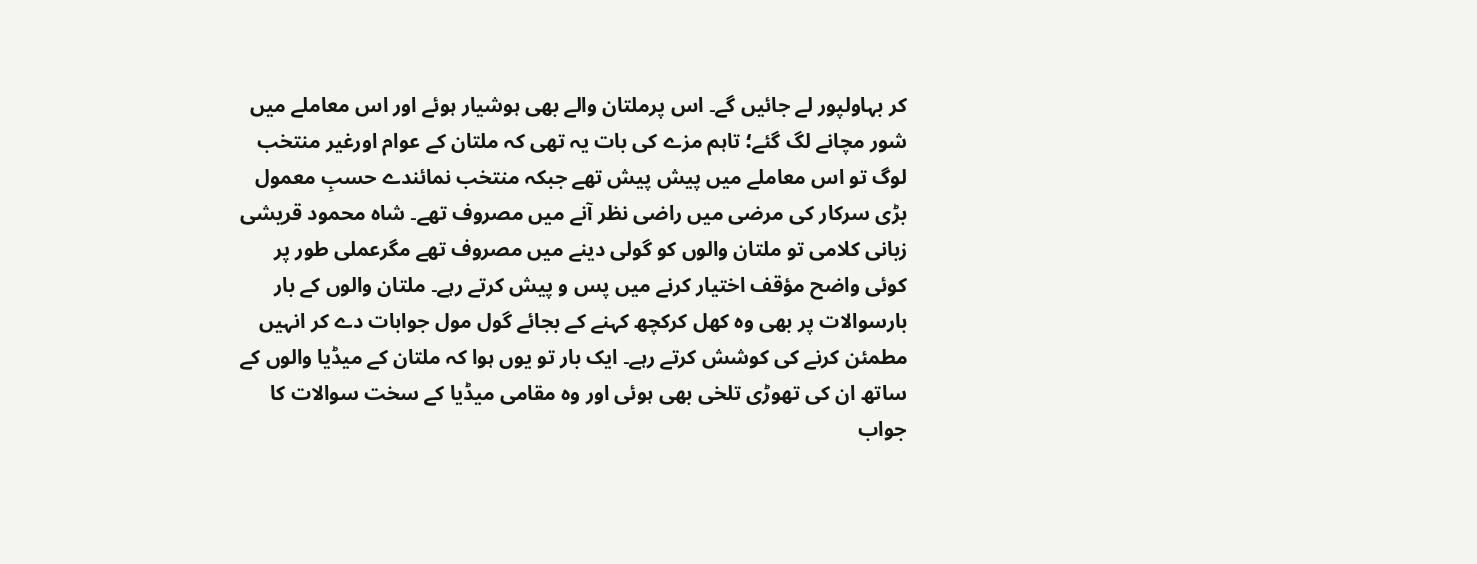کر بہاولپور لے جائیں گے۔ اس پرملتان والے بھی ہوشیار ہوئے اور اس معاملے میں شور مچانے لگ گئے؛ تاہم مزے کی بات یہ تھی کہ ملتان کے عوام اورغیر منتخب لوگ تو اس معاملے میں پیش پیش تھے جبکہ منتخب نمائندے حسبِ معمول بڑی سرکار کی مرضی میں راضی نظر آنے میں مصروف تھے۔ شاہ محمود قریشی زبانی کلامی تو ملتان والوں کو گولی دینے میں مصروف تھے مگرعملی طور پر کوئی واضح مؤقف اختیار کرنے میں پس و پیش کرتے رہے۔ ملتان والوں کے بار بارسوالات پر بھی وہ کھل کرکچھ کہنے کے بجائے گول مول جوابات دے کر انہیں مطمئن کرنے کی کوشش کرتے رہے۔ ایک بار تو یوں ہوا کہ ملتان کے میڈیا والوں کے ساتھ ان کی تھوڑی تلخی بھی ہوئی اور وہ مقامی میڈیا کے سخت سوالات کا جواب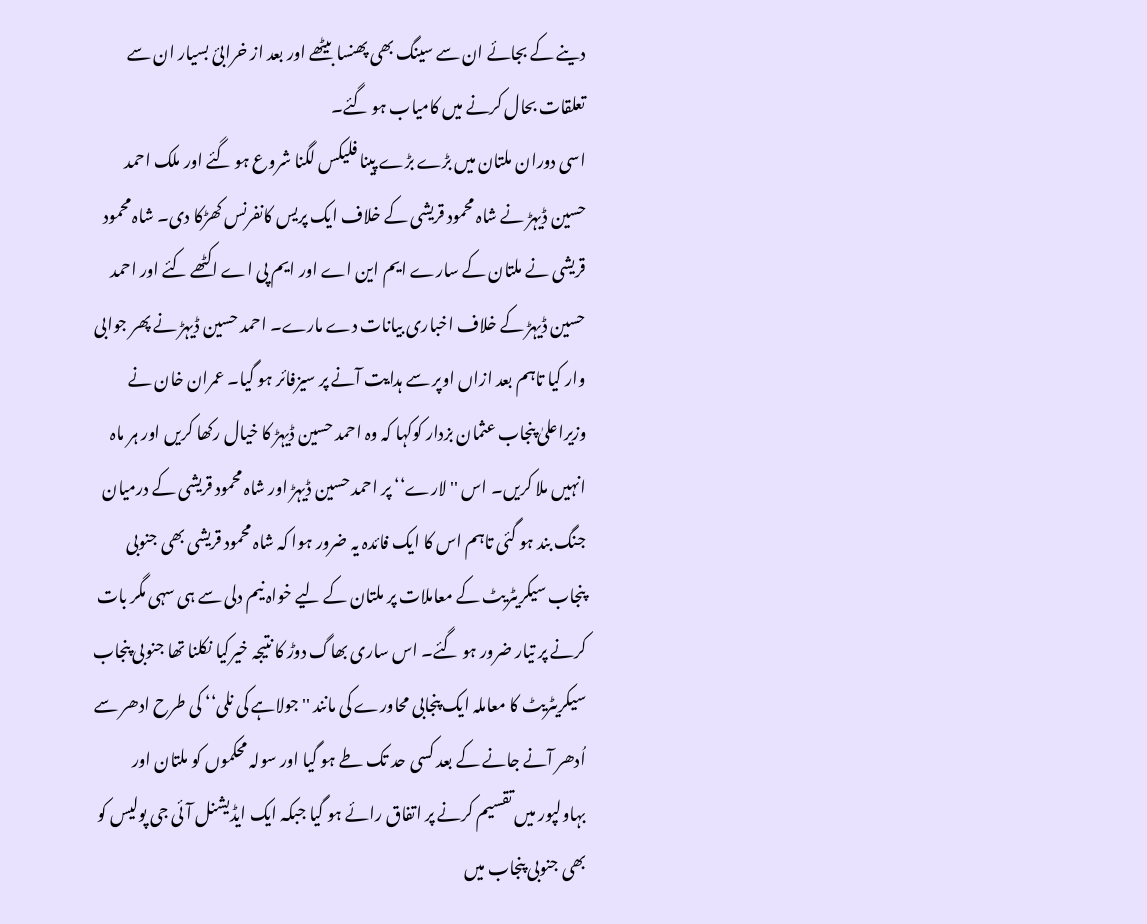دینے کے بجائے ان سے سینگ بھی پھنسا بیٹھے اور بعد از خرابیٔ بسیار ان سے تعلقات بحال کرنے میں کامیاب ہو گئے۔
اسی دوران ملتان میں بڑے بڑے پینا فلیکس لگنا شروع ہو گئے اور ملک احمد حسین ڈیہڑ نے شاہ محمود قریشی کے خلاف ایک پریس کانفرنس کھڑکا دی۔ شاہ محمود قریشی نے ملتان کے سارے ایم این اے اور ایم پی اے اکٹھے کئے اور احمد حسین ڈیہڑ کے خلاف اخباری بیانات دے مارے۔ احمد حسین ڈیہڑ نے پھر جوابی وار کیا تاہم بعد ازاں اوپر سے ہدایت آنے پر سیزفائر ہو گیا۔ عمران خان نے وزیراعلیٰ پنجاب عثمان بزدار کوکہا کہ وہ احمد حسین ڈیہڑ کا خیال رکھا کریں اور ہر ماہ انہیں ملا کریں۔ اس ''لارے‘‘ پر احمد حسین ڈیہڑ اور شاہ محمود قریشی کے درمیان جنگ بند ہو گئی تاہم اس کا ایک فائدہ یہ ضرور ہوا کہ شاہ محمود قریشی بھی جنوبی پنجاب سیکریٹریٹ کے معاملات پر ملتان کے لیے خواہ نیم دلی سے ہی سہی مگر بات کرنے پر تیار ضرور ہو گئے۔ اس ساری بھاگ دوڑ کا نتیجہ خیرکیا نکلنا تھا جنوبی پنجاب سیکریٹریٹ کا معاملہ ایک پنجابی محاورے کی مانند ''جولاہے کی نلی‘‘ کی طرح ادھر سے اُدھر آنے جانے کے بعد کسی حد تک طے ہو گیا اور سولہ محکموں کو ملتان اور بہاولپور میں تقسیم کرنے پر اتفاق رائے ہو گیا جبکہ ایک ایڈیشنل آئی جی پولیس کو بھی جنوبی پنجاب میں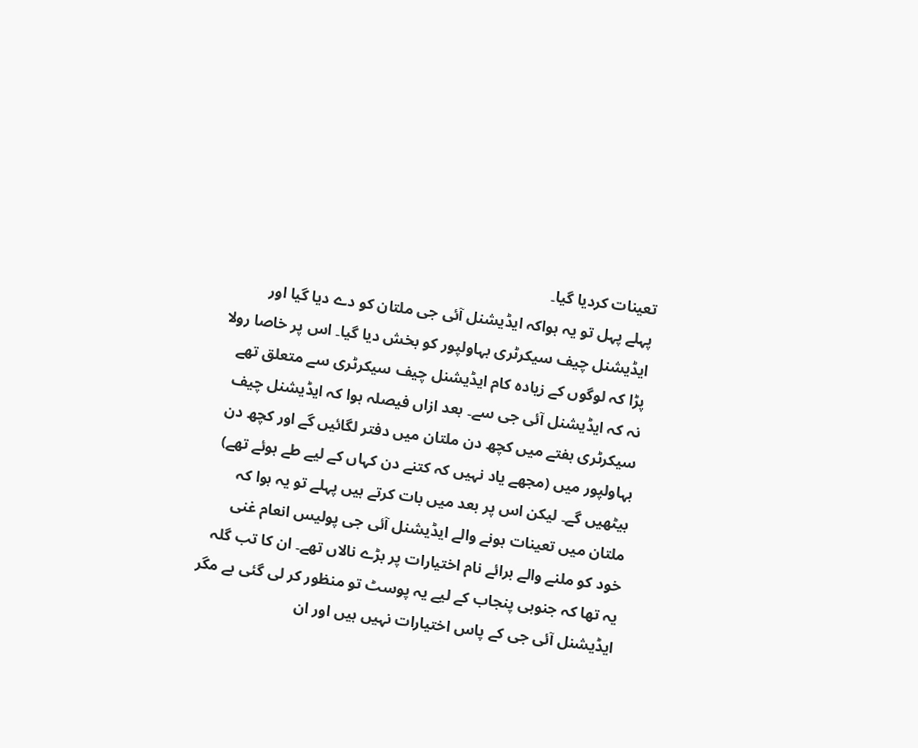تعینات کردیا گیا۔
پہلے پہل تو یہ ہواکہ ایڈیشنل آئی جی ملتان کو دے دیا گیا اور ایڈیشنل چیف سیکرٹری بہاولپور کو بخش دیا گیا۔ اس پر خاصا رولا پڑا کہ لوگوں کے زیادہ کام ایڈیشنل چیف سیکرٹری سے متعلق تھے نہ کہ ایڈیشنل آئی جی سے۔ بعد ازاں فیصلہ ہوا کہ ایڈیشنل چیف سیکرٹری ہفتے میں کچھ دن ملتان میں دفتر لگائیں گے اور کچھ دن بہاولپور میں (مجھے یاد نہیں کہ کتنے دن کہاں کے لیے طے ہوئے تھے) بیٹھیں گے۔ لیکن اس پر بعد میں بات کرتے ہیں پہلے تو یہ ہوا کہ ملتان میں تعینات ہونے والے ایڈیشنل آئی جی پولیس انعام غنی خود کو ملنے والے برائے نام اختیارات پر بڑے نالاں تھے۔ ان کا تب گلہ یہ تھا کہ جنوبی پنجاب کے لیے یہ پوسٹ تو منظور کر لی گئی ہے مگر ایڈیشنل آئی جی کے پاس اختیارات نہیں ہیں اور ان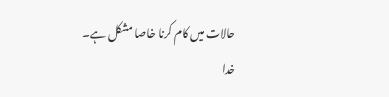حالات میں کام کرنا خاصا مشکل ہے۔ خدا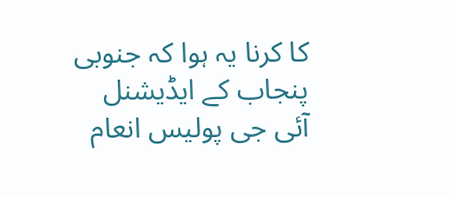کا کرنا یہ ہوا کہ جنوبی پنجاب کے ایڈیشنل آئی جی پولیس انعام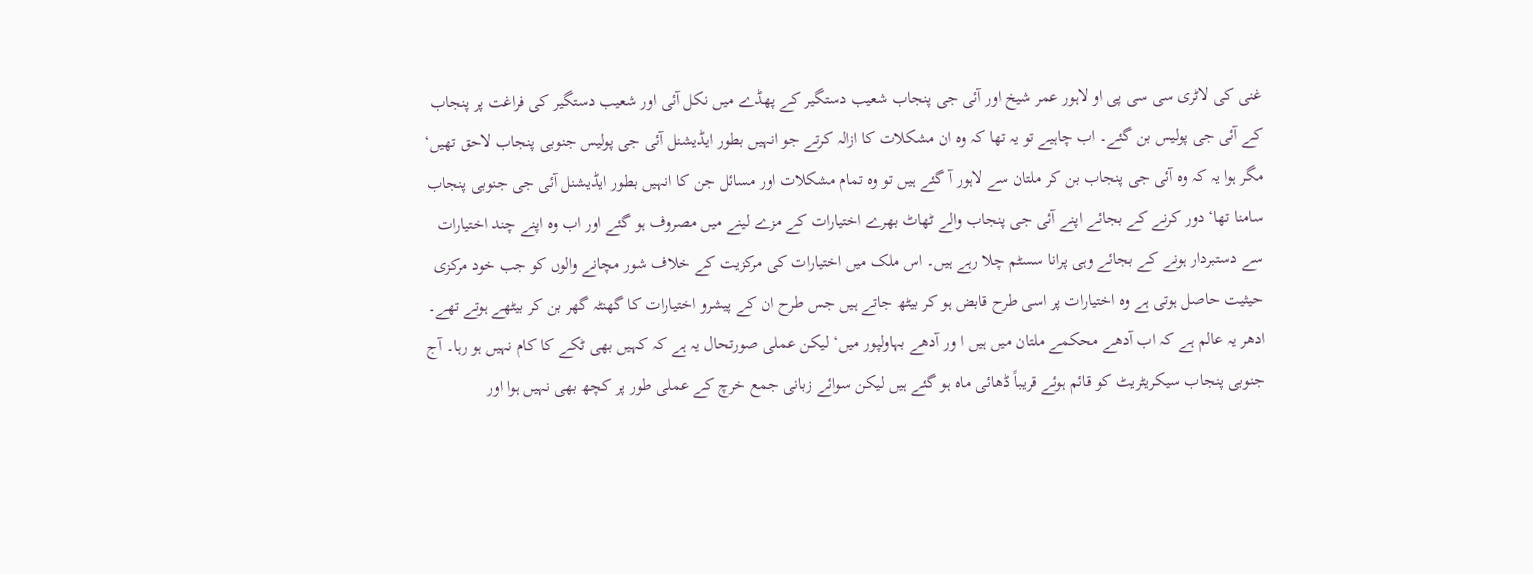غنی کی لاٹری سی سی پی او لاہور عمر شیخ اور آئی جی پنجاب شعیب دستگیر کے پھڈے میں نکل آئی اور شعیب دستگیر کی فراغت پر پنجاب کے آئی جی پولیس بن گئے۔ اب چاہیے تو یہ تھا کہ وہ ان مشکلات کا ازالہ کرتے جو انہیں بطور ایڈیشنل آئی جی پولیس جنوبی پنجاب لاحق تھیں‘ مگر ہوا یہ کہ وہ آئی جی پنجاب بن کر ملتان سے لاہور آ گئے ہیں تو وہ تمام مشکلات اور مسائل جن کا انہیں بطور ایڈیشنل آئی جی جنوبی پنجاب سامنا تھا‘ دور کرنے کے بجائے اپنے آئی جی پنجاب والے ٹھاٹ بھرے اختیارات کے مزے لینے میں مصروف ہو گئے اور اب وہ اپنے چند اختیارات سے دستبردار ہونے کے بجائے وہی پرانا سسٹم چلا رہے ہیں۔ اس ملک میں اختیارات کی مرکزیت کے خلاف شور مچانے والوں کو جب خود مرکزی حیثیت حاصل ہوتی ہے وہ اختیارات پر اسی طرح قابض ہو کر بیٹھ جاتے ہیں جس طرح ان کے پیشرو اختیارات کا گھنٹہ گھر بن کر بیٹھے ہوتے تھے۔
ادھر یہ عالم ہے کہ اب آدھے محکمے ملتان میں ہیں ا ور آدھے بہاولپور میں‘ لیکن عملی صورتحال یہ ہے کہ کہیں بھی ٹکے کا کام نہیں ہو رہا۔ آج جنوبی پنجاب سیکریٹریٹ کو قائم ہوئے قریباً ڈھائی ماہ ہو گئے ہیں لیکن سوائے زبانی جمع خرچ کے عملی طور پر کچھ بھی نہیں ہوا اور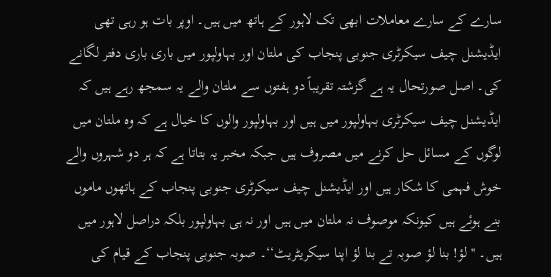سارے کے سارے معاملات ابھی تک لاہور کے ہاتھ میں ہیں۔ اوپر بات ہو رہی تھی ایڈیشنل چیف سیکرٹری جنوبی پنجاب کی ملتان اور بہاولپور میں باری باری دفتر لگانے کی۔ اصل صورتحال یہ ہے گزشتہ تقریباً دو ہفتوں سے ملتان والے یہ سمجھ رہے ہیں کہ ایڈیشنل چیف سیکرٹری بہاولپور میں ہیں اور بہاولپور والوں کا خیال ہے کہ وہ ملتان میں لوگوں کے مسائل حل کرنے میں مصروف ہیں جبکہ مخبر یہ بتاتا ہے کہ ہر دو شہروں والے خوش فہمی کا شکار ہیں اور ایڈیشنل چیف سیکرٹری جنوبی پنجاب کے ہاتھوں ماموں بنے ہوئے ہیں کیونکہ موصوف نہ ملتان میں ہیں اور نہ ہی بہاولپور بلکہ دراصل لاہور میں ہیں۔ ''لؤ! بنا لؤ صوبہ تے بنا لؤ اپنا سیکریٹریٹ‘‘۔ صوبہ جنوبی پنجاب کے قیام کی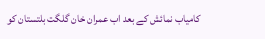کامیاب نمائش کے بعد اب عمران خان گلگت بلتستان کو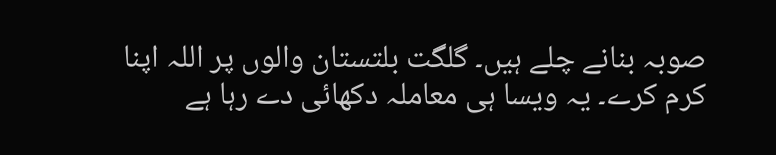صوبہ بنانے چلے ہیں۔ گلگت بلتستان والوں پر اللہ اپنا کرم کرے۔ یہ ویسا ہی معاملہ دکھائی دے رہا ہے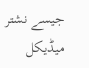جیسے نشتر میڈیکل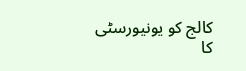کالج کو یونیورسٹی کا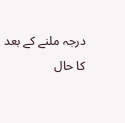درجہ ملنے کے بعد کا حال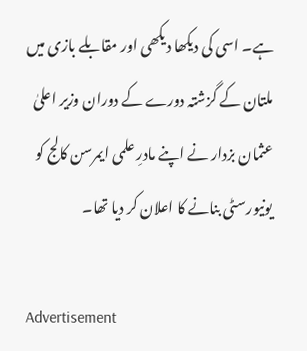ہے۔ اسی کی دیکھا دیکھی اور مقابلے بازی میں ملتان کے گزشتہ دورے کے دوران وزیر اعلیٰ عثمان بزدار نے اپنے مادرِ علمی ایمرسن کالج کو یونیورسٹی بنانے کا اعلان کر دیا تھا۔

Advertisement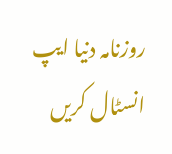روزنامہ دنیا ایپ انسٹال کریں